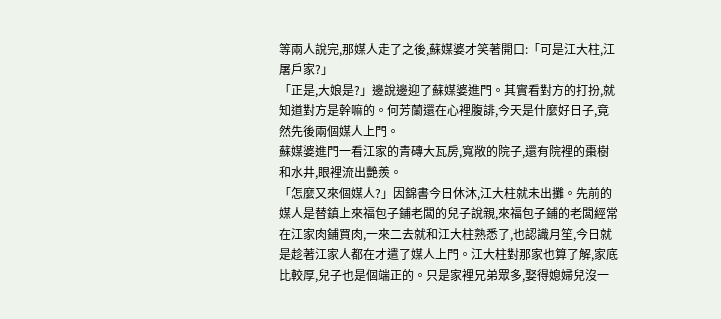等兩人說完,那媒人走了之後,蘇媒婆才笑著開口:「可是江大柱,江屠戶家?」
「正是,大娘是?」邊說邊迎了蘇媒婆進門。其實看對方的打扮,就知道對方是幹嘛的。何芳蘭還在心裡腹誹,今天是什麼好日子,竟然先後兩個媒人上門。
蘇媒婆進門一看江家的青磚大瓦房,寬敞的院子,還有院裡的棗樹和水井,眼裡流出艷羨。
「怎麼又來個媒人?」因錦書今日休沐,江大柱就未出攤。先前的媒人是替鎮上來福包子鋪老闆的兒子說親,來福包子鋪的老闆經常在江家肉鋪買肉,一來二去就和江大柱熟悉了,也認識月笙,今日就是趁著江家人都在才遣了媒人上門。江大柱對那家也算了解,家底比較厚,兒子也是個端正的。只是家裡兄弟眾多,娶得媳婦兒沒一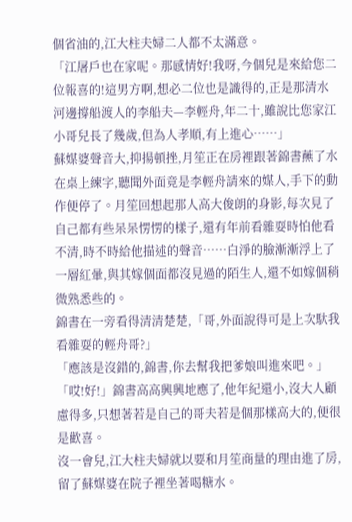個省油的,江大柱夫婦二人都不太滿意。
「江屠戶也在家呢。那感情好!我呀,今個兒是來給您二位報喜的!這男方啊,想必二位也是識得的,正是那清水河邊撐船渡人的李船夫—李輕舟,年二十,雖說比您家江小哥兒長了幾歲,但為人孝順,有上進心……」
蘇媒婆聲音大,抑揚頓挫,月笙正在房裡跟著錦書蘸了水在桌上練字,聽聞外面竟是李輕舟請來的媒人,手下的動作便停了。月笙回想起那人高大俊朗的身影,每次見了自己都有些呆呆愣愣的樣子,還有年前看雜耍時怕他看不清,時不時給他描述的聲音……白淨的臉漸漸浮上了一層紅暈,與其嫁個面都沒見過的陌生人,還不如嫁個稍微熟悉些的。
錦書在一旁看得清清楚楚,「哥,外面說得可是上次馱我看雜耍的輕舟哥?」
「應該是沒錯的,錦書,你去幫我把爹娘叫進來吧。」
「哎!好!」錦書高高興興地應了,他年紀還小,沒大人顧慮得多,只想著若是自己的哥夫若是個那樣高大的,便很是歡喜。
沒一會兒,江大柱夫婦就以要和月笙商量的理由進了房,留了蘇媒婆在院子裡坐著喝糖水。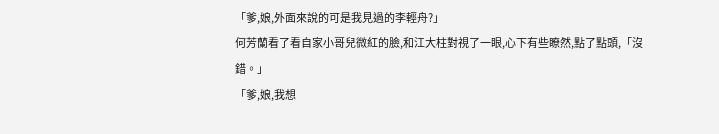「爹,娘,外面來說的可是我見過的李輕舟?」
何芳蘭看了看自家小哥兒微紅的臉,和江大柱對視了一眼,心下有些瞭然,點了點頭,「沒錯。」
「爹,娘,我想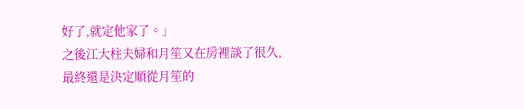好了,就定他家了。」
之後江大柱夫婦和月笙又在房裡談了很久,最終還是決定順從月笙的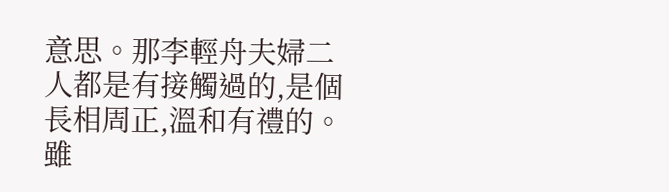意思。那李輕舟夫婦二人都是有接觸過的,是個長相周正,溫和有禮的。雖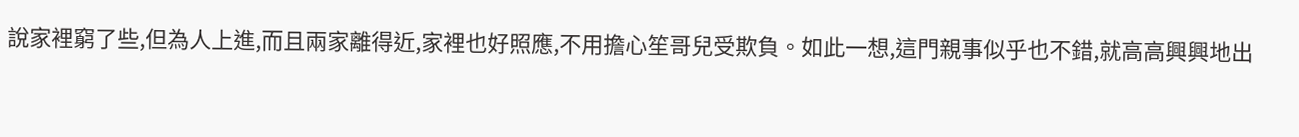說家裡窮了些,但為人上進,而且兩家離得近,家裡也好照應,不用擔心笙哥兒受欺負。如此一想,這門親事似乎也不錯,就高高興興地出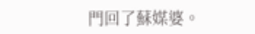門回了蘇媒婆。